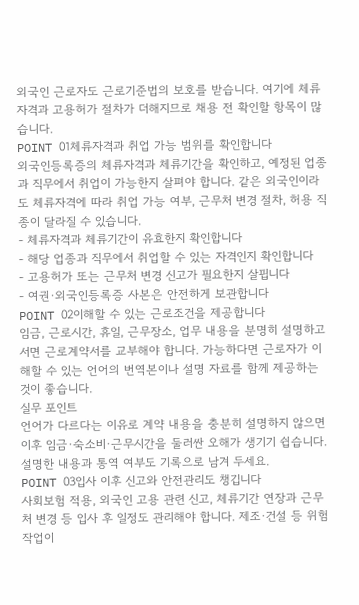외국인 근로자도 근로기준법의 보호를 받습니다. 여기에 체류자격과 고용허가 절차가 더해지므로 채용 전 확인할 항목이 많습니다.
POINT 01체류자격과 취업 가능 범위를 확인합니다
외국인등록증의 체류자격과 체류기간을 확인하고, 예정된 업종과 직무에서 취업이 가능한지 살펴야 합니다. 같은 외국인이라도 체류자격에 따라 취업 가능 여부, 근무처 변경 절차, 허용 직종이 달라질 수 있습니다.
- 체류자격과 체류기간이 유효한지 확인합니다
- 해당 업종과 직무에서 취업할 수 있는 자격인지 확인합니다
- 고용허가 또는 근무처 변경 신고가 필요한지 살핍니다
- 여권·외국인등록증 사본은 안전하게 보관합니다
POINT 02이해할 수 있는 근로조건을 제공합니다
임금, 근로시간, 휴일, 근무장소, 업무 내용을 분명히 설명하고 서면 근로계약서를 교부해야 합니다. 가능하다면 근로자가 이해할 수 있는 언어의 번역본이나 설명 자료를 함께 제공하는 것이 좋습니다.
실무 포인트
언어가 다르다는 이유로 계약 내용을 충분히 설명하지 않으면 이후 임금·숙소비·근무시간을 둘러싼 오해가 생기기 쉽습니다. 설명한 내용과 통역 여부도 기록으로 남겨 두세요.
POINT 03입사 이후 신고와 안전관리도 챙깁니다
사회보험 적용, 외국인 고용 관련 신고, 체류기간 연장과 근무처 변경 등 입사 후 일정도 관리해야 합니다. 제조·건설 등 위험 작업이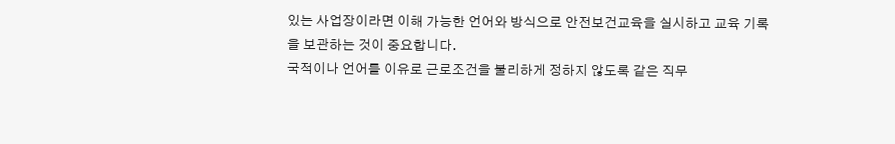있는 사업장이라면 이해 가능한 언어와 방식으로 안전보건교육을 실시하고 교육 기록을 보관하는 것이 중요합니다.
국적이나 언어를 이유로 근로조건을 불리하게 정하지 않도록 같은 직무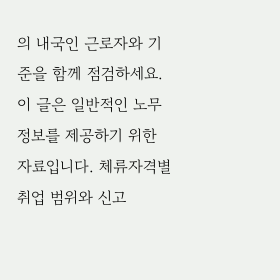의 내국인 근로자와 기준을 함께 점검하세요.
이 글은 일반적인 노무 정보를 제공하기 위한 자료입니다. 체류자격별 취업 범위와 신고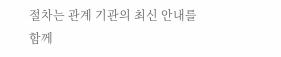절차는 관계 기관의 최신 안내를 함께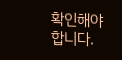확인해야 합니다.